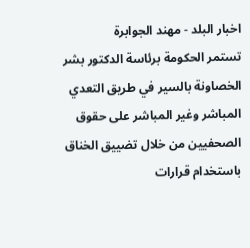اخبار البلد - مهند الجوابرة
تستمر الحكومة برئاسة الدكتور بشر الخصاونة بالسير في طريق التعدي المباشر وغير المباشر على حقوق الصحفيين من خلال تضييق الخناق باستخدام قرارات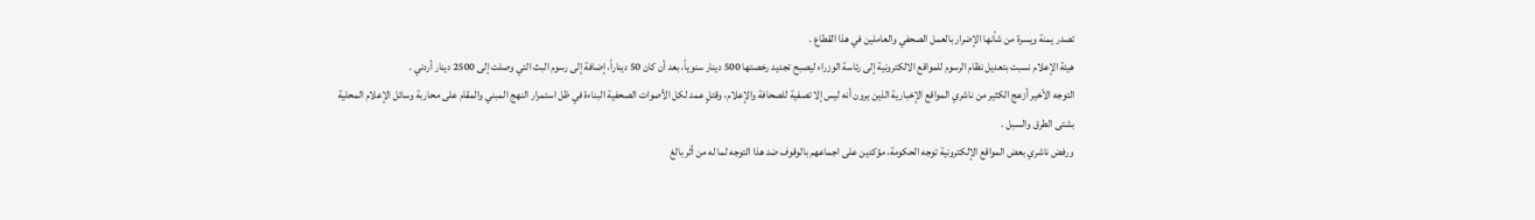تصدر يمنة ويسرة من شأنها الإضرار بالعمل الصحفي والعاملين في هذا القطاع .
هيئة الإعلام نسبت بتعديل نظام الرسوم للمواقع الالكترونية إلى رئاسة الوزراء ليصبح تجديد رخصتها 500 دينار سنوياً، بعد أن كان 50 ديناراً، إضافة إلى رسوم البث التي وصلت إلى 2500 دينار أردني .
التوجه الأخير أزعج الكثير من ناشري المواقع الإخبارية الذين يرون أنه ليس إلا تصفية للصحافة والإعلام، وقتلٍ عمد لكل الأصوات الصحفية البناءة في ظل استمرار النهج المبني والمقام على محاربة وسائل الإعلام المحلية بشتى الطرق والسبل .
ورفض ناشري بعض المواقع الإلكترونية توجه الحكومة، مؤكدين على اجماعهم بالوقوف ضد هذا التوجه لما له من أثر بالغ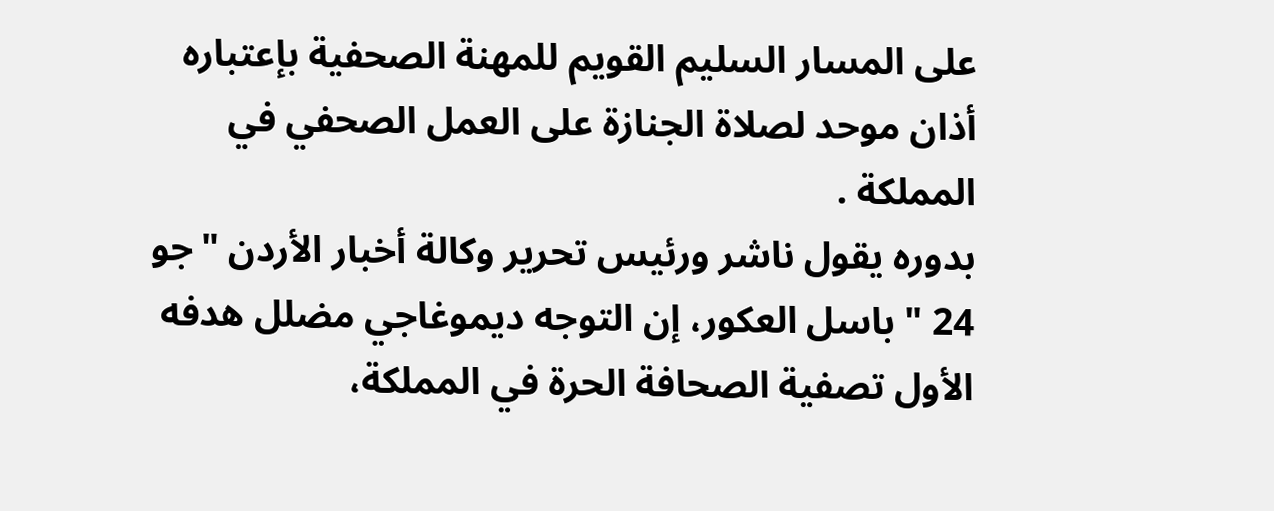على المسار السليم القويم للمهنة الصحفية بإعتباره أذان موحد لصلاة الجنازة على العمل الصحفي في المملكة .
بدوره يقول ناشر ورئيس تحرير وكالة أخبار الأردن "جو 24 " باسل العكور، إن التوجه ديموغاجي مضلل هدفه الأول تصفية الصحافة الحرة في المملكة،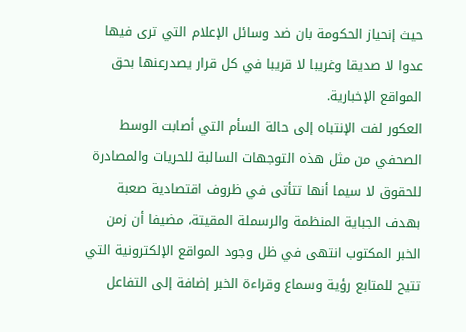حيث إنحياز الحكومة بان ضد وسائل الإعلام التي ترى فيها عدوا لا صديقا وغريبا لا قريبا في كل قرار يصدرعنها بحق المواقع الإخبارية.
العكور لفت الإنتباه إلى حالة السأم التي أصابت الوسط الصحفي من مثل هذه التوجهات السالبة للحريات والمصادرة للحقوق لا سيما أنها تتأتى في ظروف اقتصادية صعبة بهدف الجباية المنظمة والرسملة المقيتة، مضيفا أن زمن الخبر المكتوب انتهى في ظل وجود المواقع الإلكترونية التي تتيح للمتابع رؤية وسماع وقراءة الخبر إضافة إلى التفاعل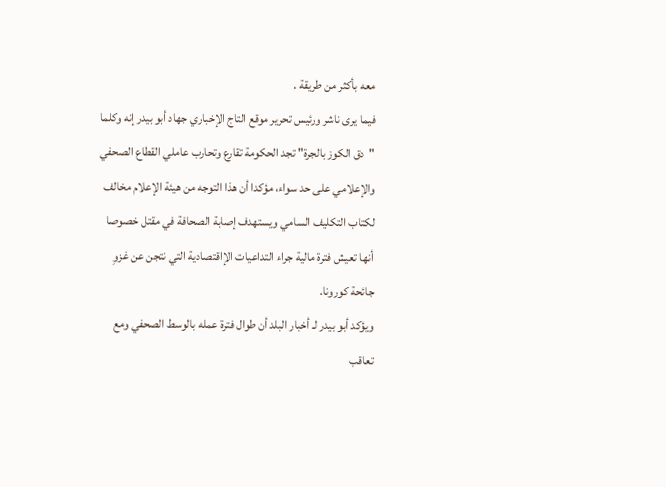معه بأكثر من طريقة .
فيما يرى ناشر ورئيس تحرير موقع التاج الإخباري جهاد أبو بيدر إنه وكلما "دق الكوز بالجرة" تجد الحكومة تقارع وتحارب عاملي القطاع الصحفي والإعلامي على حد سواء، مؤكدا أن هذا التوجه من هيئة الإعلام مخالف لكتاب التكليف السامي ويستهدف إصابة الصحافة في مقتل خصوصا أنها تعيش فترة مالية جراء التداعيات الإاقتصادية التي نتجن عن غزوِ جائحة كورونا.
ويؤكد أبو بيدر لـ أخبار البلد أن طوال فترة عمله بالوسط الصحفي ومع تعاقب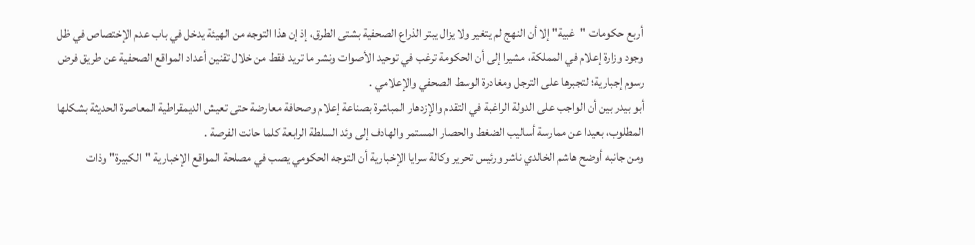أربع حكومات "غبية" إلا أن النهج لم يتغير ولا يزال يبتر الذراع الصحفية بشتى الطرق، إذ إن هذا التوجه من الهيئة يدخل في باب عدم الإختصاص في ظل وجود وزارة إعلام في المملكة، مشيرا إلى أن الحكومة ترغب في توحيد الأصوات ونشر ما تريد فقط من خلال تقنين أعداد المواقع الصحفية عن طريق فرض رسوم إجبارية؛ لتجبرها على الترجل ومغادرة الوسط الصحفي والإعلامي .
أبو بيدر بين أن الواجب على الدولة الراغبة في التقدم والإزدهار المباشرة بصناعة إعلام وصحافة معارضة حتى تعيش الديمقراطية المعاصرة الحديثة بشكلها المطلوب، بعيدا عن ممارسة أساليب الضغط والحصار المستمر والهادف إلى وئد السلطة الرابعة كلما حانت الفرصة .
ومن جانبه أوضح هاشم الخالدي ناشر ورئيس تحرير وكالة سرايا الإخبارية أن التوجه الحكومي يصب في مصلحة المواقع الإخبارية "الكبيرة" وذات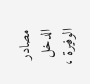مصادر الدخل الوفيرة ،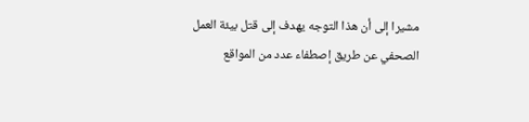مشيرا إلى أن هذا التوجه يهدف إلى قتل بيئة العمل الصحفي عن طريق إصطفاء عدد من المواقع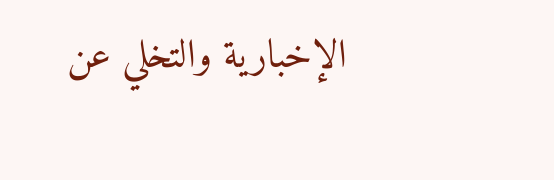الإخبارية والتخلي عن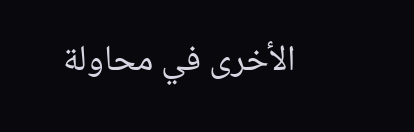الأخرى في محاولة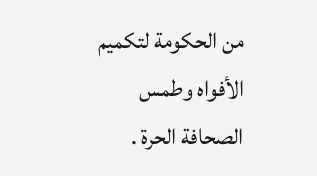من الحكومة لتكميم الأفواه وطمس الصحافة الحرة .